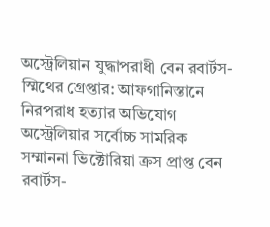অস্ট্রেলিয়ান যুদ্ধাপরাধী বেন রবার্টস-স্মিথের গ্রেপ্তার: আফগানিস্তানে নিরপরাধ হত্যার অভিযোগ
অস্ট্রেলিয়ার সর্বোচ্চ সামরিক সম্মাননা ভিক্টোরিয়া ক্রস প্রাপ্ত বেন রবার্টস-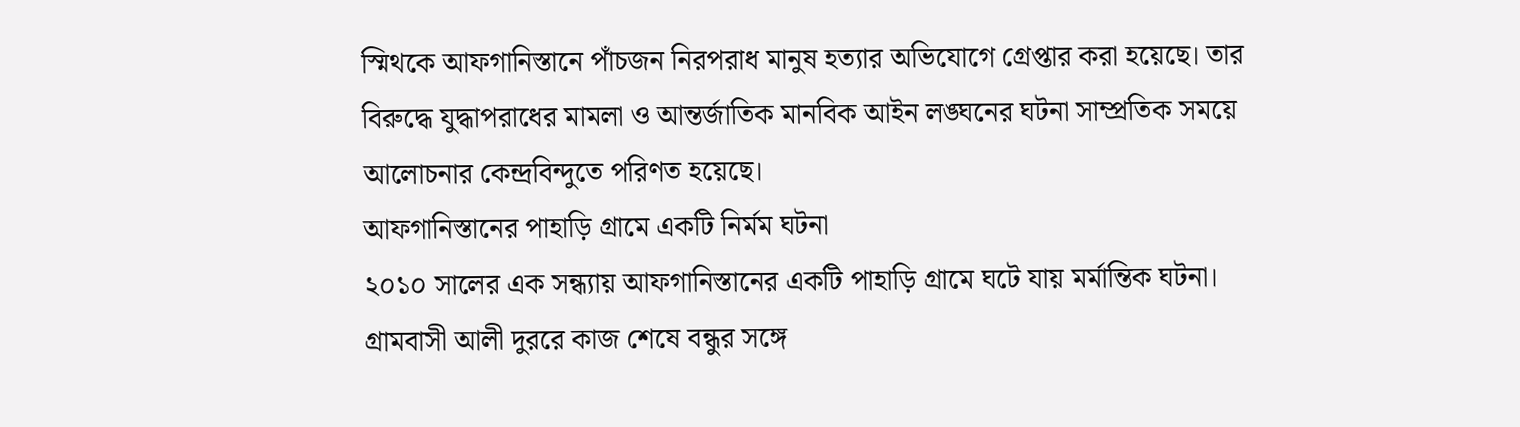স্মিথকে আফগানিস্তানে পাঁচজন নিরপরাধ মানুষ হত্যার অভিযোগে গ্রেপ্তার করা হয়েছে। তার বিরুদ্ধে যুদ্ধাপরাধের মামলা ও আন্তর্জাতিক মানবিক আইন লঙ্ঘনের ঘটনা সাম্প্রতিক সময়ে আলোচনার কেন্দ্রবিন্দুতে পরিণত হয়েছে।
আফগানিস্তানের পাহাড়ি গ্রামে একটি নির্মম ঘটনা
২০১০ সালের এক সন্ধ্যায় আফগানিস্তানের একটি পাহাড়ি গ্রামে ঘটে যায় মর্মান্তিক ঘটনা। গ্রামবাসী আলী দুররে কাজ শেষে বন্ধুর সঙ্গে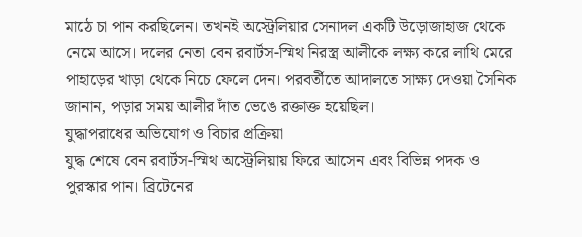মাঠে চা পান করছিলেন। তখনই অস্ট্রেলিয়ার সেনাদল একটি উড়োজাহাজ থেকে নেমে আসে। দলের নেতা বেন রবার্টস-স্মিথ নিরস্ত্র আলীকে লক্ষ্য করে লাথি মেরে পাহাড়ের খাড়া থেকে নিচে ফেলে দেন। পরবর্তীতে আদালতে সাক্ষ্য দেওয়া সৈনিক জানান, পড়ার সময় আলীর দাঁত ভেঙে রক্তাক্ত হয়েছিল।
যুদ্ধাপরাধের অভিযোগ ও বিচার প্রক্রিয়া
যুদ্ধ শেষে বেন রবার্টস-স্মিথ অস্ট্রেলিয়ায় ফিরে আসেন এবং বিভিন্ন পদক ও পুরস্কার পান। ব্রিটেনের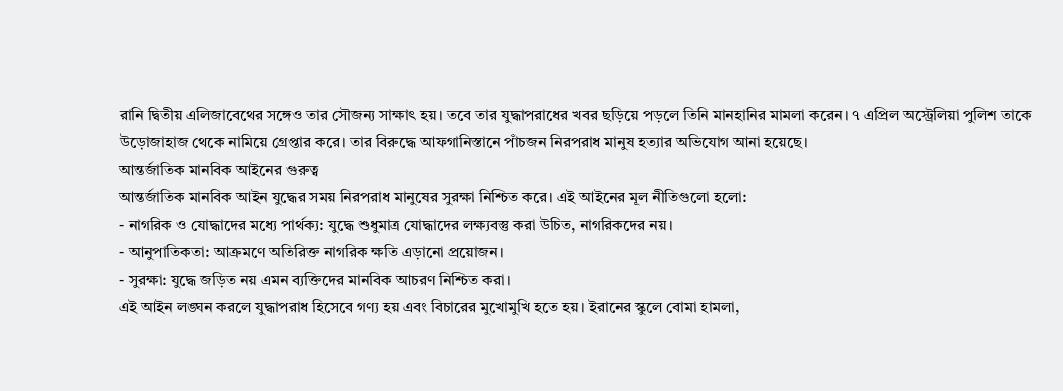রানি দ্বিতীয় এলিজাবেথের সঙ্গেও তার সৌজন্য সাক্ষাৎ হয়। তবে তার যুদ্ধাপরাধের খবর ছড়িয়ে পড়লে তিনি মানহানির মামলা করেন। ৭ এপ্রিল অস্ট্রেলিয়া পুলিশ তাকে উড়োজাহাজ থেকে নামিয়ে গ্রেপ্তার করে। তার বিরুদ্ধে আফগানিস্তানে পাঁচজন নিরপরাধ মানুষ হত্যার অভিযোগ আনা হয়েছে।
আন্তর্জাতিক মানবিক আইনের গুরুত্ব
আন্তর্জাতিক মানবিক আইন যুদ্ধের সময় নিরপরাধ মানুষের সুরক্ষা নিশ্চিত করে। এই আইনের মূল নীতিগুলো হলো:
- নাগরিক ও যোদ্ধাদের মধ্যে পার্থক্য: যুদ্ধে শুধুমাত্র যোদ্ধাদের লক্ষ্যবস্তু করা উচিত, নাগরিকদের নয়।
- আনুপাতিকতা: আক্রমণে অতিরিক্ত নাগরিক ক্ষতি এড়ানো প্রয়োজন।
- সুরক্ষা: যুদ্ধে জড়িত নয় এমন ব্যক্তিদের মানবিক আচরণ নিশ্চিত করা।
এই আইন লঙ্ঘন করলে যুদ্ধাপরাধ হিসেবে গণ্য হয় এবং বিচারের মুখোমুখি হতে হয়। ইরানের স্কুলে বোমা হামলা,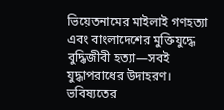ভিয়েতনামের মাইলাই গণহত্যা এবং বাংলাদেশের মুক্তিযুদ্ধে বুদ্ধিজীবী হত্যা—সবই যুদ্ধাপরাধের উদাহরণ।
ভবিষ্যতের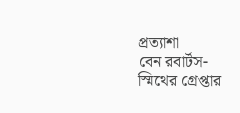প্রত্যাশা
বেন রবার্টস-স্মিথের গ্রেপ্তার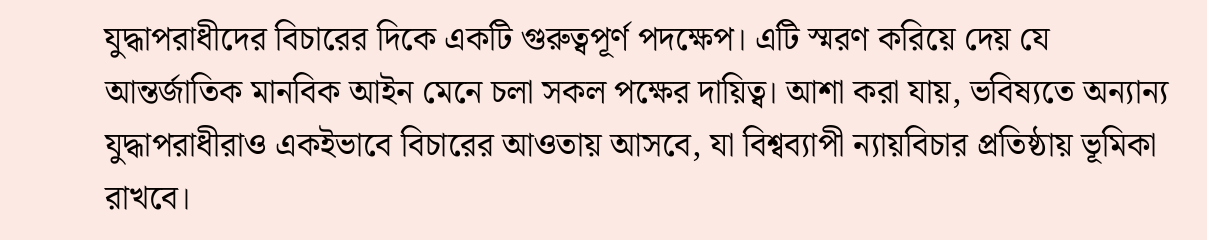যুদ্ধাপরাধীদের বিচারের দিকে একটি গুরুত্বপূর্ণ পদক্ষেপ। এটি স্মরণ করিয়ে দেয় যে আন্তর্জাতিক মানবিক আইন মেনে চলা সকল পক্ষের দায়িত্ব। আশা করা যায়, ভবিষ্যতে অন্যান্য যুদ্ধাপরাধীরাও একইভাবে বিচারের আওতায় আসবে, যা বিশ্বব্যাপী ন্যায়বিচার প্রতিষ্ঠায় ভূমিকা রাখবে।